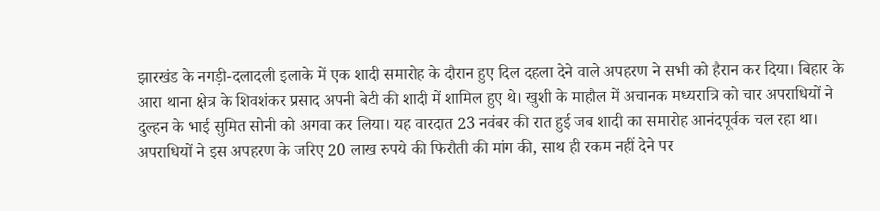झारखंड के नगड़ी-दलादली इलाके में एक शादी समारोह के दौरान हुए दिल दहला देने वाले अपहरण ने सभी को हैरान कर दिया। बिहार के आरा थाना क्षेत्र के शिवशंकर प्रसाद अपनी बेटी की शादी में शामिल हुए थे। खुशी के माहौल में अचानक मध्यरात्रि को चार अपराधियों ने दुल्हन के भाई सुमित सोनी को अगवा कर लिया। यह वारदात 23 नवंबर की रात हुई जब शादी का समारोह आनंदपूर्वक चल रहा था। अपराधियों ने इस अपहरण के जरिए 20 लाख रुपये की फिरौती की मांग की, साथ ही रकम नहीं देने पर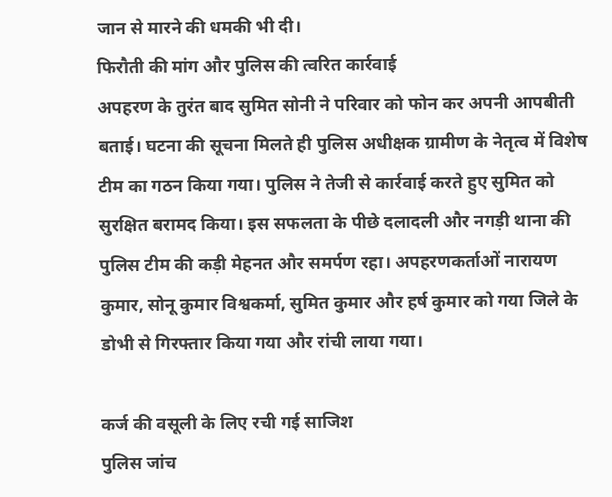जान से मारने की धमकी भी दी।
फिरौती की मांग और पुलिस की त्वरित कार्रवाई
अपहरण के तुरंत बाद सुमित सोनी ने परिवार को फोन कर अपनी आपबीती बताई। घटना की सूचना मिलते ही पुलिस अधीक्षक ग्रामीण के नेतृत्व में विशेष टीम का गठन किया गया। पुलिस ने तेजी से कार्रवाई करते हुए सुमित को सुरक्षित बरामद किया। इस सफलता के पीछे दलादली और नगड़ी थाना की पुलिस टीम की कड़ी मेहनत और समर्पण रहा। अपहरणकर्ताओं नारायण कुमार, सोनू कुमार विश्वकर्मा, सुमित कुमार और हर्ष कुमार को गया जिले के डोभी से गिरफ्तार किया गया और रांची लाया गया।

कर्ज की वसूली के लिए रची गई साजिश
पुलिस जांच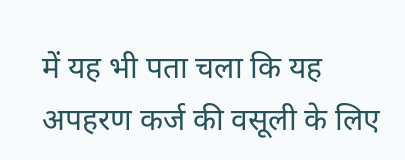में यह भी पता चला कि यह अपहरण कर्ज की वसूली के लिए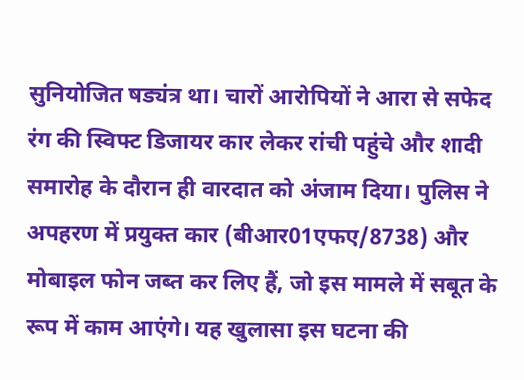सुनियोजित षड्यंत्र था। चारों आरोपियों ने आरा से सफेद रंग की स्विफ्ट डिजायर कार लेकर रांची पहुंचे और शादी समारोह के दौरान ही वारदात को अंजाम दिया। पुलिस ने अपहरण में प्रयुक्त कार (बीआर01एफए/8738) और मोबाइल फोन जब्त कर लिए हैं, जो इस मामले में सबूत के रूप में काम आएंगे। यह खुलासा इस घटना की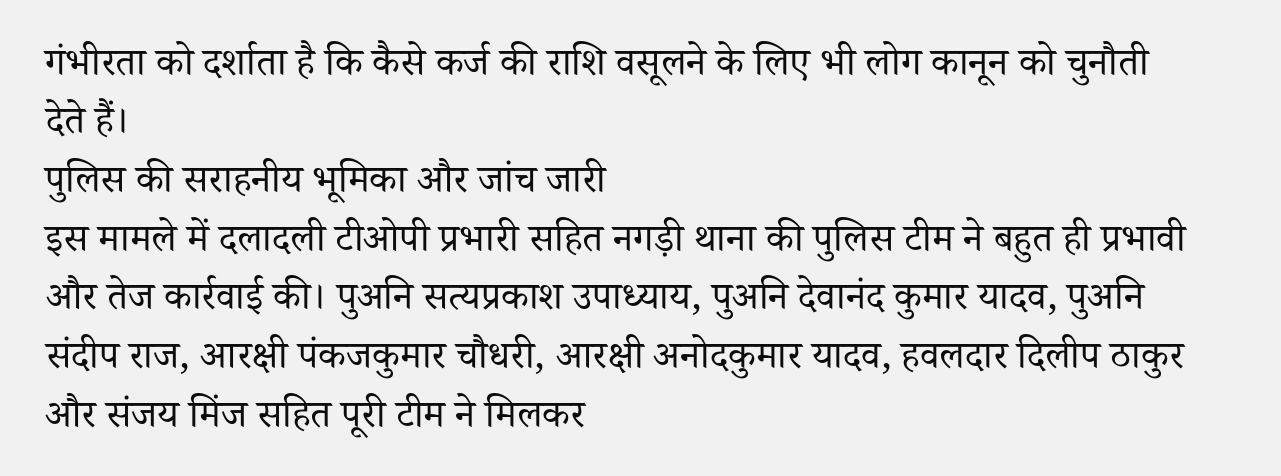गंभीरता को दर्शाता है कि कैसे कर्ज की राशि वसूलने के लिए भी लोग कानून को चुनौती देते हैं।
पुलिस की सराहनीय भूमिका और जांच जारी
इस मामले में दलादली टीओपी प्रभारी सहित नगड़ी थाना की पुलिस टीम ने बहुत ही प्रभावी और तेज कार्रवाई की। पुअनि सत्यप्रकाश उपाध्याय, पुअनि देवानंद कुमार यादव, पुअनि संदीप राज, आरक्षी पंकजकुमार चौधरी, आरक्षी अनोदकुमार यादव, हवलदार दिलीप ठाकुर और संजय मिंज सहित पूरी टीम ने मिलकर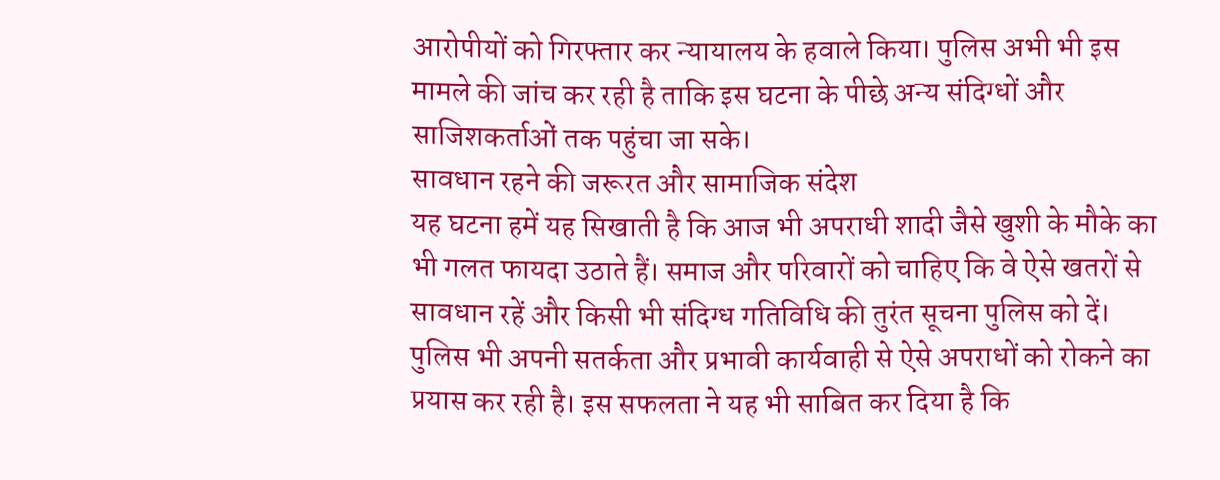आरोपीयों को गिरफ्तार कर न्यायालय के हवाले किया। पुलिस अभी भी इस मामले की जांच कर रही है ताकि इस घटना के पीछे अन्य संदिग्धों और साजिशकर्ताओं तक पहुंचा जा सके।
सावधान रहने की जरूरत और सामाजिक संदेश
यह घटना हमें यह सिखाती है कि आज भी अपराधी शादी जैसे खुशी के मौके का भी गलत फायदा उठाते हैं। समाज और परिवारों को चाहिए कि वे ऐसे खतरों से सावधान रहें और किसी भी संदिग्ध गतिविधि की तुरंत सूचना पुलिस को दें। पुलिस भी अपनी सतर्कता और प्रभावी कार्यवाही से ऐसे अपराधों को रोकने का प्रयास कर रही है। इस सफलता ने यह भी साबित कर दिया है कि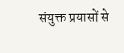संयुक्त प्रयासों से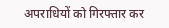अपराधियों को गिरफ्तार कर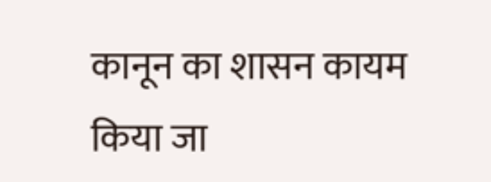कानून का शासन कायम किया जा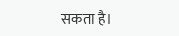सकता है।